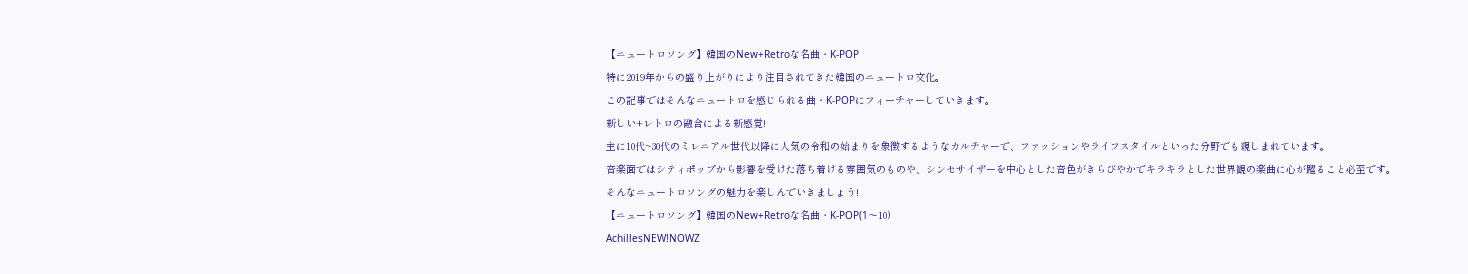【ニュートロソング】韓国のNew+Retroな名曲・K-POP
特に2019年からの盛り上がりにより注目されてきた韓国のニュートロ文化。
この記事ではそんなニュートロを感じられる曲・K-POPにフィーチャーしていきます。
新しい+レトロの融合による新感覚!
主に10代~30代のミレニアル世代以降に人気の令和の始まりを象徴するようなカルチャーで、ファッションやライフスタイルといった分野でも親しまれています。
音楽面ではシティポップから影響を受けた落ち着ける雰囲気のものや、シンセサイザーを中心とした音色がきらびやかでキラキラとした世界観の楽曲に心が躍ること必至です。
そんなニュートロソングの魅力を楽しんでいきましょう!
【ニュートロソング】韓国のNew+Retroな名曲・K-POP(1〜10)
AchillesNEW!NOWZ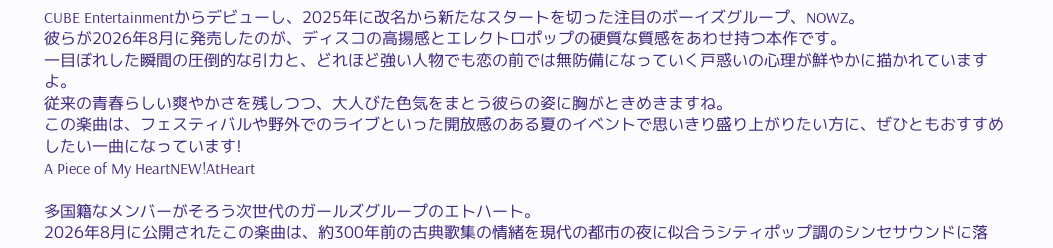CUBE Entertainmentからデビューし、2025年に改名から新たなスタートを切った注目のボーイズグループ、NOWZ。
彼らが2026年8月に発売したのが、ディスコの高揚感とエレクトロポップの硬質な質感をあわせ持つ本作です。
一目ぼれした瞬間の圧倒的な引力と、どれほど強い人物でも恋の前では無防備になっていく戸惑いの心理が鮮やかに描かれていますよ。
従来の青春らしい爽やかさを残しつつ、大人びた色気をまとう彼らの姿に胸がときめきますね。
この楽曲は、フェスティバルや野外でのライブといった開放感のある夏のイベントで思いきり盛り上がりたい方に、ぜひともおすすめしたい一曲になっています!
A Piece of My HeartNEW!AtHeart

多国籍なメンバーがそろう次世代のガールズグループのエトハート。
2026年8月に公開されたこの楽曲は、約300年前の古典歌集の情緒を現代の都市の夜に似合うシティポップ調のシンセサウンドに落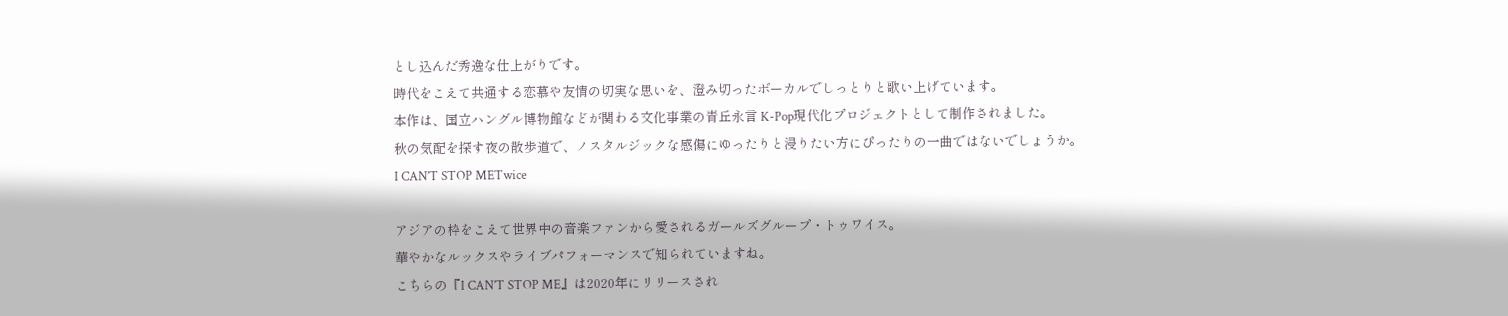とし込んだ秀逸な仕上がりです。
時代をこえて共通する恋慕や友情の切実な思いを、澄み切ったボーカルでしっとりと歌い上げています。
本作は、国立ハングル博物館などが関わる文化事業の青丘永言 K-Pop現代化プロジェクトとして制作されました。
秋の気配を探す夜の散歩道で、ノスタルジックな感傷にゆったりと浸りたい方にぴったりの一曲ではないでしょうか。
I CAN’T STOP METwice

アジアの枠をこえて世界中の音楽ファンから愛されるガールズグループ・トゥワイス。
華やかなルックスやライブパフォーマンスで知られていますね。
こちらの『I CAN’T STOP ME』は2020年にリリースされ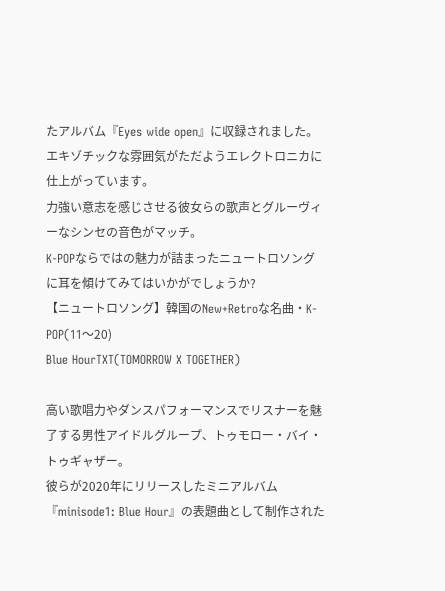たアルバム『Eyes wide open』に収録されました。
エキゾチックな雰囲気がただようエレクトロニカに仕上がっています。
力強い意志を感じさせる彼女らの歌声とグルーヴィーなシンセの音色がマッチ。
K-POPならではの魅力が詰まったニュートロソングに耳を傾けてみてはいかがでしょうか?
【ニュートロソング】韓国のNew+Retroな名曲・K-POP(11〜20)
Blue HourTXT(TOMORROW X TOGETHER)

高い歌唱力やダンスパフォーマンスでリスナーを魅了する男性アイドルグループ、トゥモロー・バイ・トゥギャザー。
彼らが2020年にリリースしたミニアルバム『minisode1: Blue Hour』の表題曲として制作された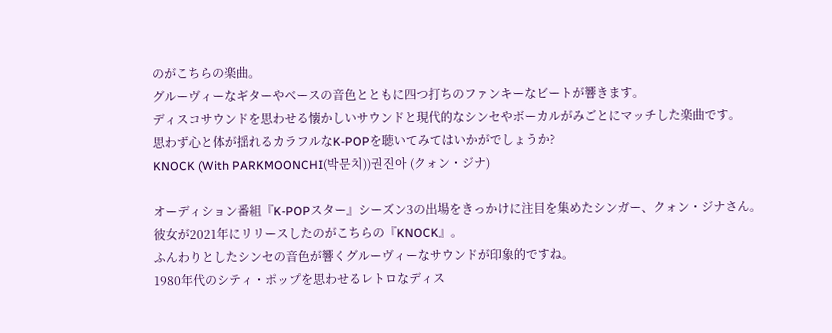のがこちらの楽曲。
グルーヴィーなギターやベースの音色とともに四つ打ちのファンキーなビートが響きます。
ディスコサウンドを思わせる懐かしいサウンドと現代的なシンセやボーカルがみごとにマッチした楽曲です。
思わず心と体が揺れるカラフルなK-POPを聴いてみてはいかがでしょうか?
KNOCK (With PARKMOONCHI(박문치))권진아 (クォン・ジナ)

オーディション番組『K-POPスター』シーズン3の出場をきっかけに注目を集めたシンガー、クォン・ジナさん。
彼女が2021年にリリースしたのがこちらの『KNOCK』。
ふんわりとしたシンセの音色が響くグルーヴィーなサウンドが印象的ですね。
1980年代のシティ・ポップを思わせるレトロなディス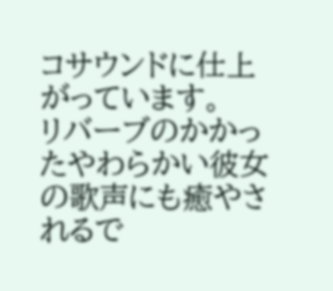コサウンドに仕上がっています。
リバーブのかかったやわらかい彼女の歌声にも癒やされるで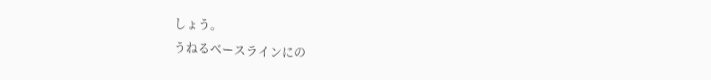しょう。
うねるベースラインにの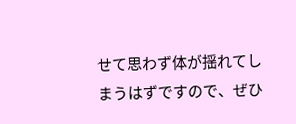せて思わず体が揺れてしまうはずですので、ぜひ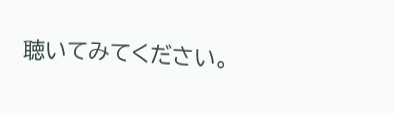聴いてみてください。